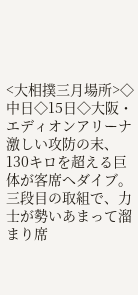<大相撲三月場所>◇中日◇15日◇大阪・エディオンアリーナ
激しい攻防の末、130キロを超える巨体が客席へダイブ。三段目の取組で、力士が勢いあまって溜まり席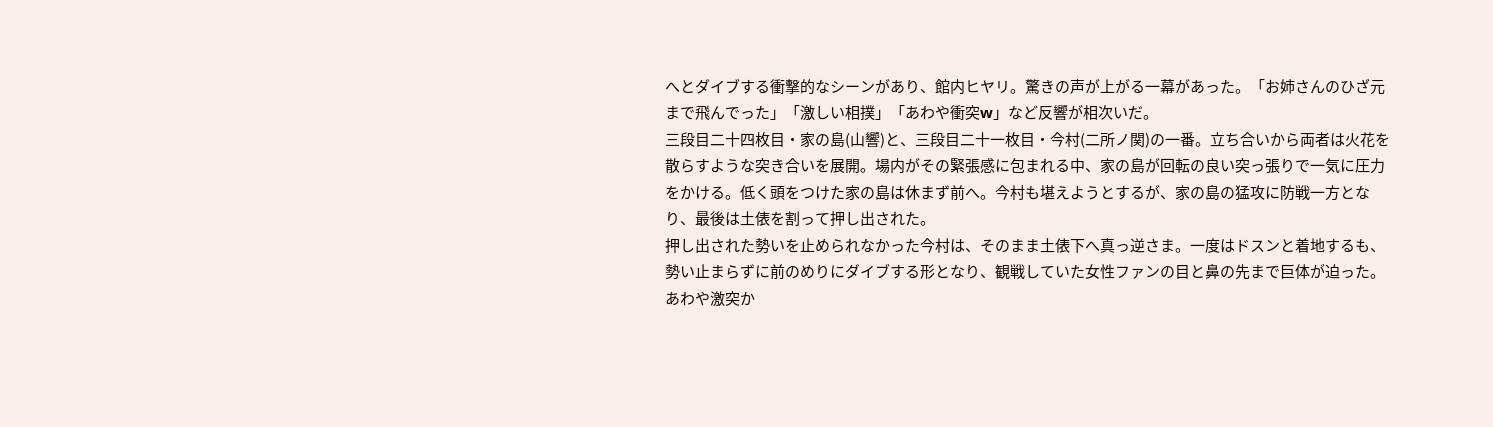へとダイブする衝撃的なシーンがあり、館内ヒヤリ。驚きの声が上がる一幕があった。「お姉さんのひざ元まで飛んでった」「激しい相撲」「あわや衝突w」など反響が相次いだ。
三段目二十四枚目・家の島(山響)と、三段目二十一枚目・今村(二所ノ関)の一番。立ち合いから両者は火花を散らすような突き合いを展開。場内がその緊張感に包まれる中、家の島が回転の良い突っ張りで一気に圧力をかける。低く頭をつけた家の島は休まず前へ。今村も堪えようとするが、家の島の猛攻に防戦一方となり、最後は土俵を割って押し出された。
押し出された勢いを止められなかった今村は、そのまま土俵下へ真っ逆さま。一度はドスンと着地するも、勢い止まらずに前のめりにダイブする形となり、観戦していた女性ファンの目と鼻の先まで巨体が迫った。あわや激突か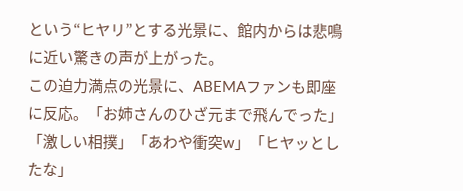という“ヒヤリ”とする光景に、館内からは悲鳴に近い驚きの声が上がった。
この迫力満点の光景に、ABEMAファンも即座に反応。「お姉さんのひざ元まで飛んでった」「激しい相撲」「あわや衝突w」「ヒヤッとしたな」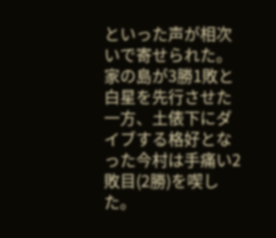といった声が相次いで寄せられた。
家の島が3勝1敗と白星を先行させた一方、土俵下にダイブする格好となった今村は手痛い2敗目(2勝)を喫した。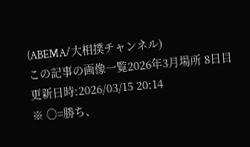(ABEMA/大相撲チャンネル)
この記事の画像一覧2026年3月場所 8日目
更新日時:2026/03/15 20:14
※ ○=勝ち、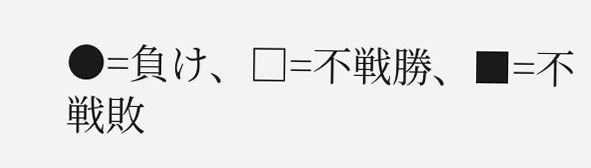●=負け、□=不戦勝、■=不戦敗